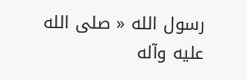رسول الله « صلى الله عليه وآله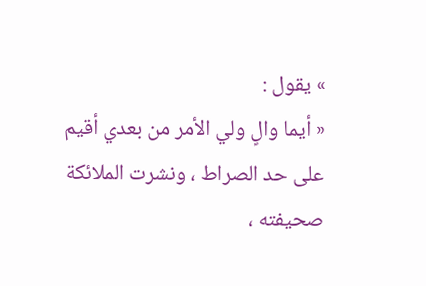» يقول :
« أيما والٍ ولي الأمر من بعدي أقيم على حد الصراط ، ونشرت الملائكة صحيفته ،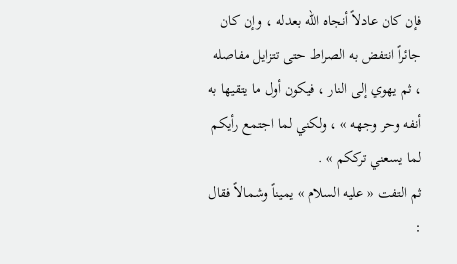فإن كان عادلاً أنجاه الله بعدله ، وإن كان جائراً انتفض به الصراط حتى تتزايل مفاصله ، ثم يهوي إلى النار ، فيكون أول ما يتقيها به أنفه وحر وجهه » ، ولكني لما اجتمع رأيكم لما يسعني ترككم » .
ثم التفت « عليه السلام » يميناً وشمالاً فقال :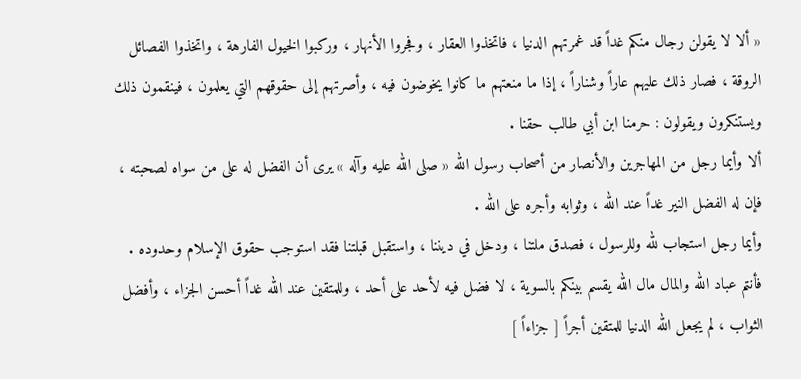« ألا لا يقولن رجال منكم غداً قد غمرتهم الدنيا ، فاتخذوا العقار ، وفجروا الأنهار ، وركبوا الخيول الفارهة ، واتخذوا الفصائل الروقة ، فصار ذلك عليهم عاراً وشناراً ، إذا ما منعتهم ما كانوا يخوضون فيه ، وأصرتهم إلى حقوقهم التي يعلمون ، فينقمون ذلك ويستنكرون ويقولون : حرمنا ابن أبي طالب حقنا .
ألا وأيما رجل من المهاجرين والأنصار من أصحاب رسول الله « صلى الله عليه وآله » يرى أن الفضل له على من سواه لصحبته ، فإن له الفضل النير غداً عند الله ، وثوابه وأجره على الله .
وأيما رجل استجاب لله وللرسول ، فصدق ملتنا ، ودخل في ديننا ، واستقبل قبلتنا فقد استوجب حقوق الإسلام وحدوده .
فأنتم عباد الله والمال مال الله يقسم بينكم بالسوية ، لا فضل فيه لأحد على أحد ، وللمتقين عند الله غداً أحسن الجزاء ، وأفضل الثواب ، لم يجعل الله الدنيا للمتقين أجراً [ جزاءاً ]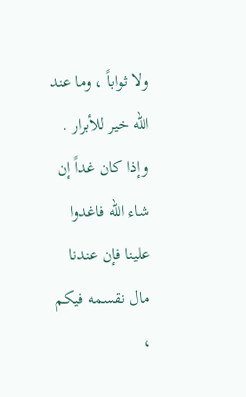ولا ثواباً ، وما عند الله خير للأبرار .
وإذا كان غداً إن شاء الله فاغدوا علينا فإن عندنا مال نقسمه فيكم ،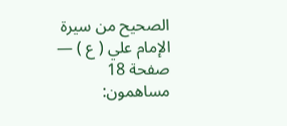الصحيح من سيرة الإمام علي ( ع ) — صفحة 18
مساهمون: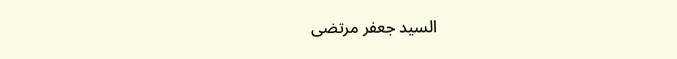السيد جعفر مرتضى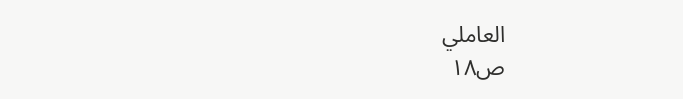العاملي
ص١٨